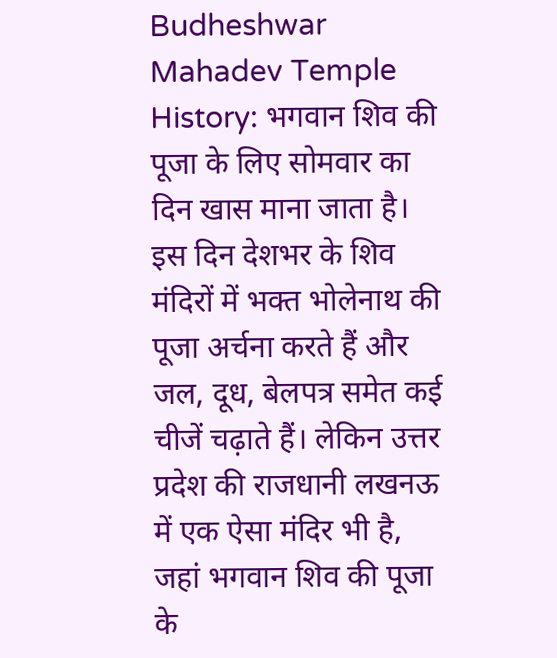Budheshwar Mahadev Temple History: भगवान शिव की पूजा के लिए सोमवार का दिन खास माना जाता है। इस दिन देशभर के शिव मंदिरों में भक्त भोलेनाथ की पूजा अर्चना करते हैं और जल, दूध, बेलपत्र समेत कई चीजें चढ़ाते हैं। लेकिन उत्तर प्रदेश की राजधानी लखनऊ में एक ऐसा मंदिर भी है, जहां भगवान शिव की पूजा के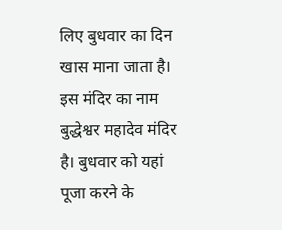लिए बुधवार का दिन खास माना जाता है। इस मंदिर का नाम बुद्धेश्वर महादेव मंदिर है। बुधवार को यहां पूजा करने के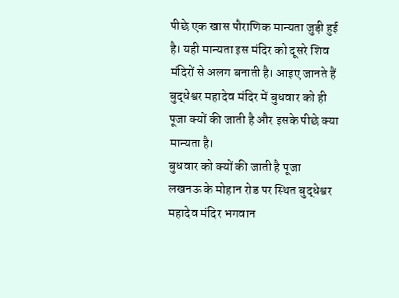पीछे एक खास पौराणिक मान्यता जुड़ी हुई है। यही मान्यता इस मंदिर को दूसरे शिव मंदिरों से अलग बनाती है। आइए जानते हैं बुद्धेश्वर महादेव मंदिर में बुधवार को ही पूजा क्यों की जाती है और इसके पीछे क्या मान्यता है।
बुधवार को क्यों की जाती है पूजा
लखनऊ के मोहान रोड पर स्थित बुद्धेश्वर महादेव मंदिर भगवान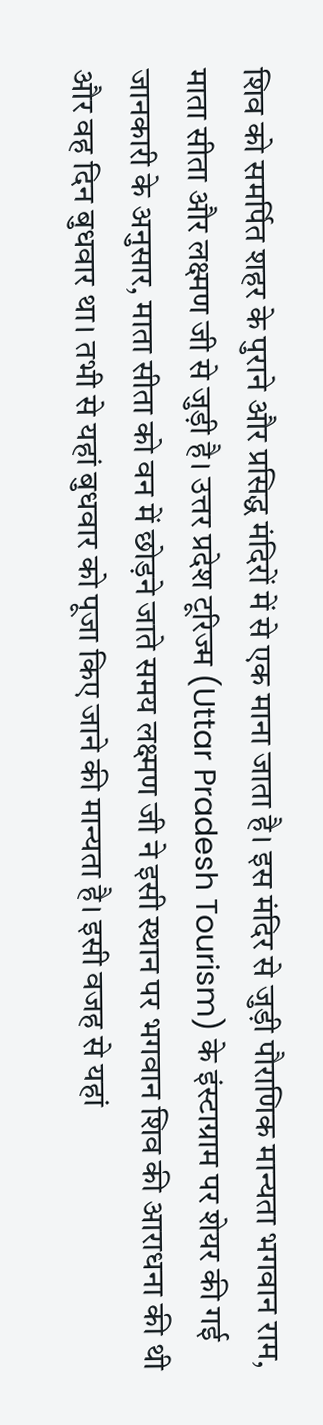शिव को समर्पित शहर के पुराने और प्रसिद्ध मंदिरों में से एक माना जाता है। इस मंदिर से जुड़ी पौराणिक मान्यता भगवान राम, माता सीता और लक्ष्मण जी से जुड़ी है। उत्तर प्रदेश टूरिज्म (Uttar Pradesh Tourism) के इंस्टाग्राम पर शेयर की गई जानकारी के अनुसार, माता सीता को वन में छोड़ने जाते समय लक्ष्मण जी ने इसी स्थान पर भगवान शिव की आराधना की थी और वह दिन बुधवार था। तभी से यहां बुधवार को पूजा किए जाने की मान्यता है। इसी वजह से यहां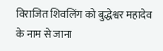विराजित शिवलिंग को बुद्धेश्वर महादेव के नाम से जाना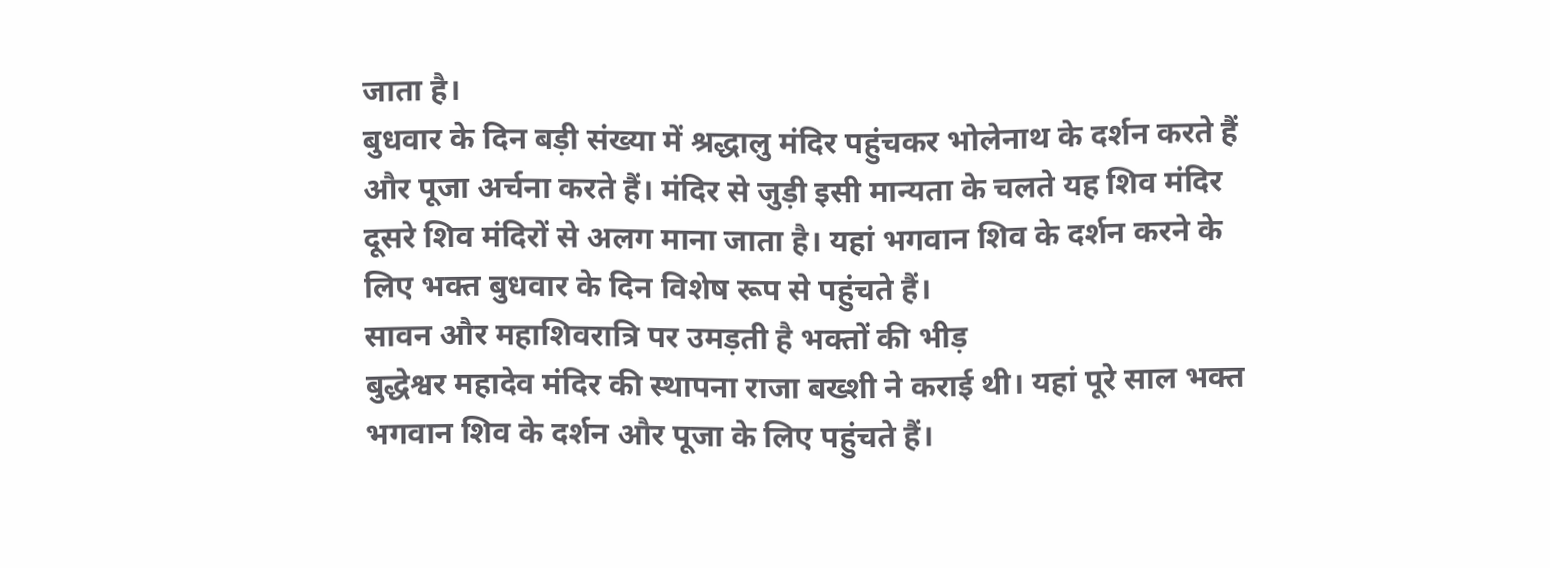जाता है।
बुधवार के दिन बड़ी संख्या में श्रद्धालु मंदिर पहुंचकर भोलेनाथ के दर्शन करते हैं और पूजा अर्चना करते हैं। मंदिर से जुड़ी इसी मान्यता के चलते यह शिव मंदिर दूसरे शिव मंदिरों से अलग माना जाता है। यहां भगवान शिव के दर्शन करने के लिए भक्त बुधवार के दिन विशेष रूप से पहुंचते हैं।
सावन और महाशिवरात्रि पर उमड़ती है भक्तों की भीड़
बुद्धेश्वर महादेव मंदिर की स्थापना राजा बख्शी ने कराई थी। यहां पूरे साल भक्त भगवान शिव के दर्शन और पूजा के लिए पहुंचते हैं।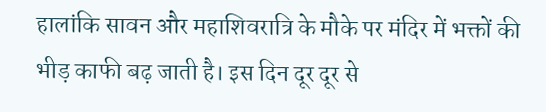हालांकि सावन और महाशिवरात्रि के मौके पर मंदिर में भक्तों की भीड़ काफी बढ़ जाती है। इस दिन दूर दूर से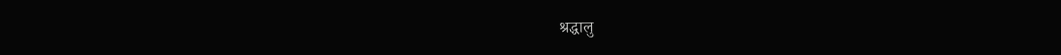श्रद्धालु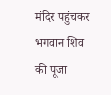मंदिर पहुंचकर भगवान शिव की पूजा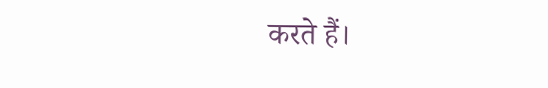करते हैं।